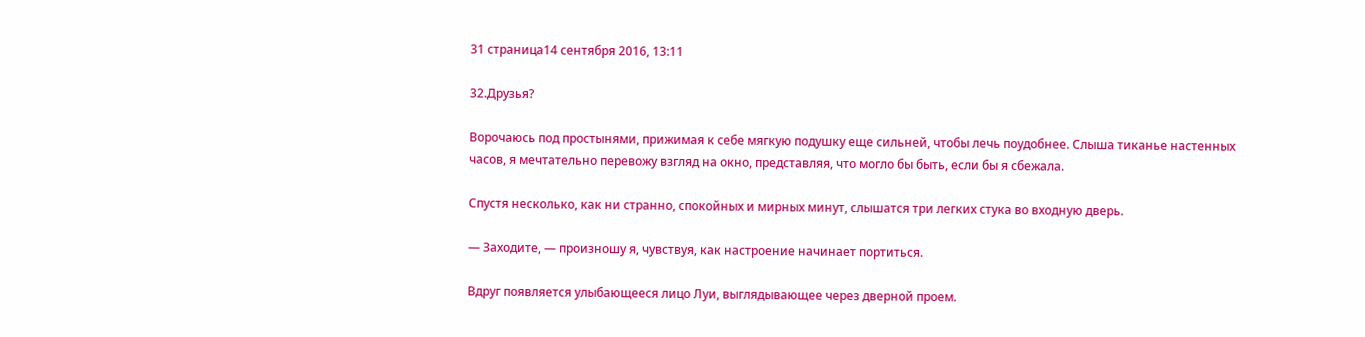31 страница14 сентября 2016, 13:11

32.Друзья?

Ворочаюсь под простынями, прижимая к себе мягкую подушку еще сильней, чтобы лечь поудобнее. Слыша тиканье настенных часов, я мечтательно перевожу взгляд на окно, представляя, что могло бы быть, если бы я сбежала.

Спустя несколько, как ни странно, спокойных и мирных минут, слышатся три легких стука во входную дверь.

— Заходите, — произношу я, чувствуя, как настроение начинает портиться.

Вдруг появляется улыбающееся лицо Луи, выглядывающее через дверной проем.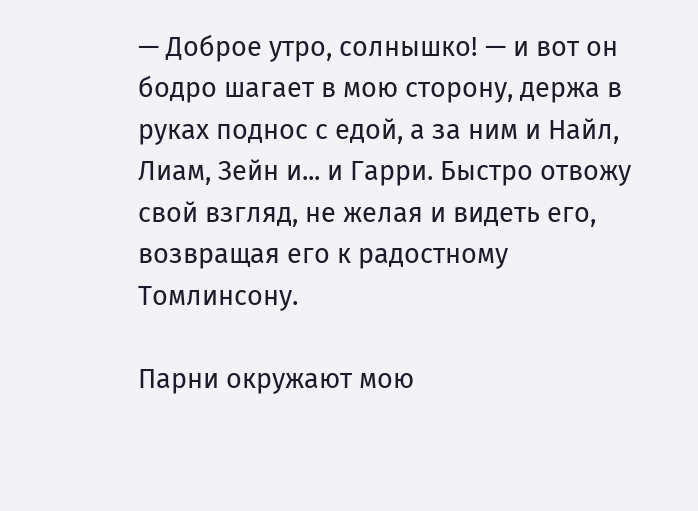— Доброе утро, солнышко! — и вот он бодро шагает в мою сторону, держа в руках поднос с едой, а за ним и Найл, Лиам, Зейн и... и Гарри. Быстро отвожу свой взгляд, не желая и видеть его, возвращая его к радостному Томлинсону.

Парни окружают мою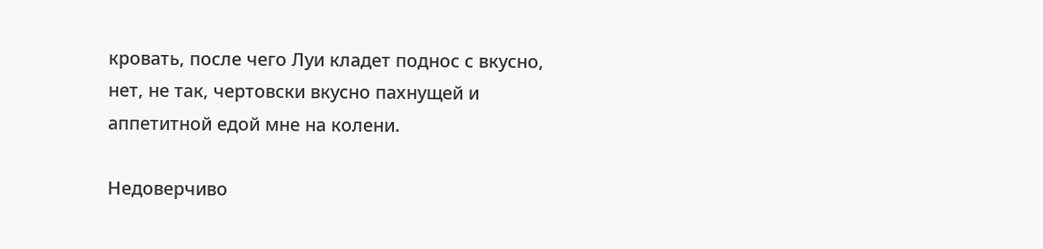кровать, после чего Луи кладет поднос с вкусно, нет, не так, чертовски вкусно пахнущей и аппетитной едой мне на колени.

Недоверчиво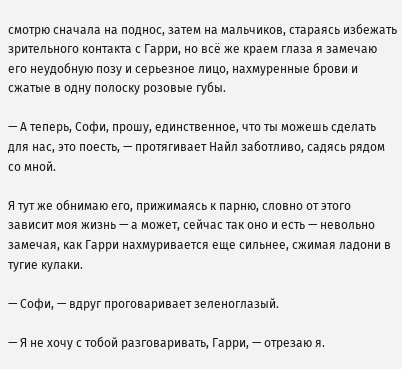смотрю сначала на поднос, затем на мальчиков, стараясь избежать зрительного контакта с Гарри, но всё же краем глаза я замечаю его неудобную позу и серьезное лицо, нахмуренные брови и сжатые в одну полоску розовые губы.

— А теперь, Софи, прошу, единственное, что ты можешь сделать для нас, это поесть, — протягивает Найл заботливо, садясь рядом со мной.

Я тут же обнимаю его, прижимаясь к парню, словно от этого зависит моя жизнь — а может, сейчас так оно и есть — невольно замечая, как Гарри нахмуривается еще сильнее, сжимая ладони в тугие кулаки.

— Софи, — вдруг проговаривает зеленоглазый.

— Я не хочу с тобой разговаривать, Гарри, — отрезаю я.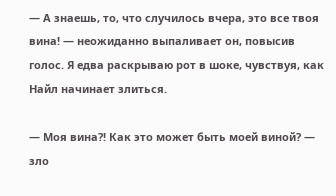— А знаешь, то, что случилось вчера, это все твоя вина! — неожиданно выпаливает он, повысив голос. Я едва раскрываю рот в шоке, чувствуя, как Найл начинает злиться.

— Моя вина?! Как это может быть моей виной? — зло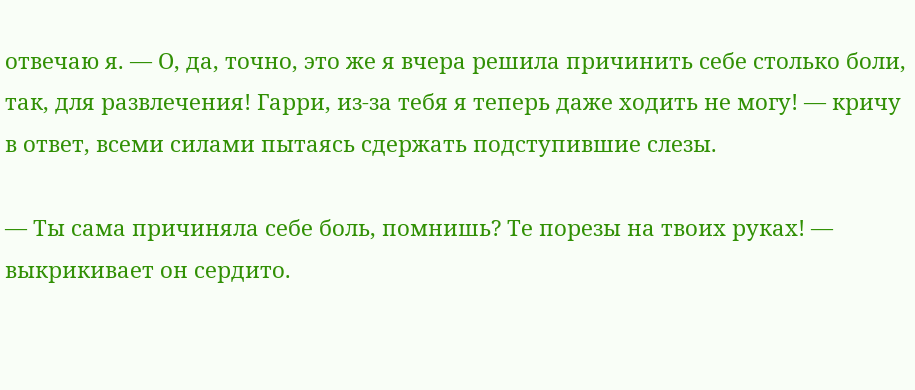отвечаю я. — О, да, точно, это же я вчера решила причинить себе столько боли, так, для развлечения! Гарри, из-за тебя я теперь даже ходить не могу! — кричу в ответ, всеми силами пытаясь сдержать подступившие слезы.

— Ты сама причиняла себе боль, помнишь? Те порезы на твоих руках! — выкрикивает он сердито.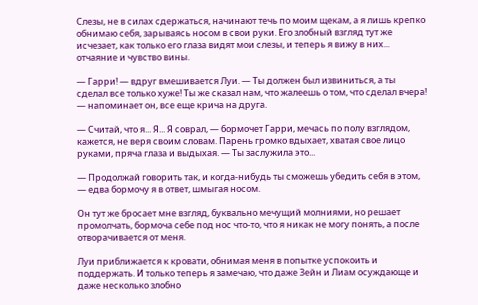Слезы, не в силах сдержаться, начинают течь по моим щекам, а я лишь крепко обнимаю себя, зарываясь носом в свои руки. Его злобный взгляд тут же исчезает, как только его глаза видят мои слезы, и теперь я вижу в них... отчаяние и чувство вины.

— Гарри! — вдруг вмешивается Луи. — Ты должен был извиниться, а ты сделал все только хуже! Ты же сказал нам, что жалеешь о том, что сделал вчера! — напоминает он, все еще крича на друга.

— Считай, что я... Я... Я соврал, — бормочет Гарри, мечась по полу взглядом, кажется, не веря своим словам. Парень громко вдыхает, хватая свое лицо руками, пряча глаза и выдыхая. — Ты заслужила это...

— Продолжай говорить так, и когда-нибудь ты сможешь убедить себя в этом, — едва бормочу я в ответ, шмыгая носом.

Он тут же бросает мне взгляд, буквально мечущий молниями, но решает промолчать, бормоча себе под нос что-то, что я никак не могу понять, а после отворачивается от меня.

Луи приближается к кровати, обнимая меня в попытке успокоить и поддержать. И только теперь я замечаю, что даже Зейн и Лиам осуждающе и даже несколько злобно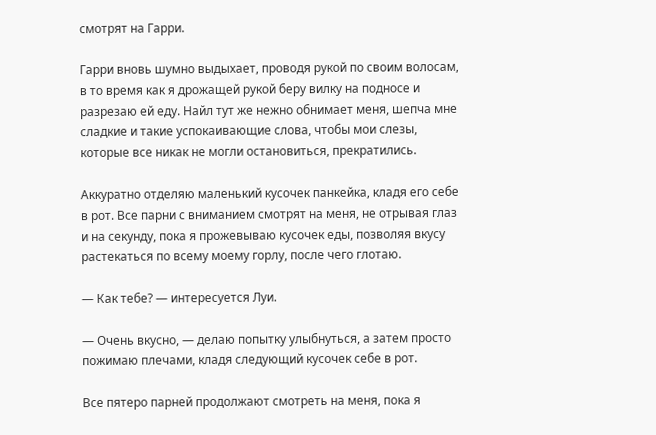смотрят на Гарри.

Гарри вновь шумно выдыхает, проводя рукой по своим волосам, в то время как я дрожащей рукой беру вилку на подносе и разрезаю ей еду. Найл тут же нежно обнимает меня, шепча мне сладкие и такие успокаивающие слова, чтобы мои слезы, которые все никак не могли остановиться, прекратились.

Аккуратно отделяю маленький кусочек панкейка, кладя его себе в рот. Все парни с вниманием смотрят на меня, не отрывая глаз и на секунду, пока я прожевываю кусочек еды, позволяя вкусу растекаться по всему моему горлу, после чего глотаю.

— Как тебе? — интересуется Луи.

— Очень вкусно, — делаю попытку улыбнуться, а затем просто пожимаю плечами, кладя следующий кусочек себе в рот.

Все пятеро парней продолжают смотреть на меня, пока я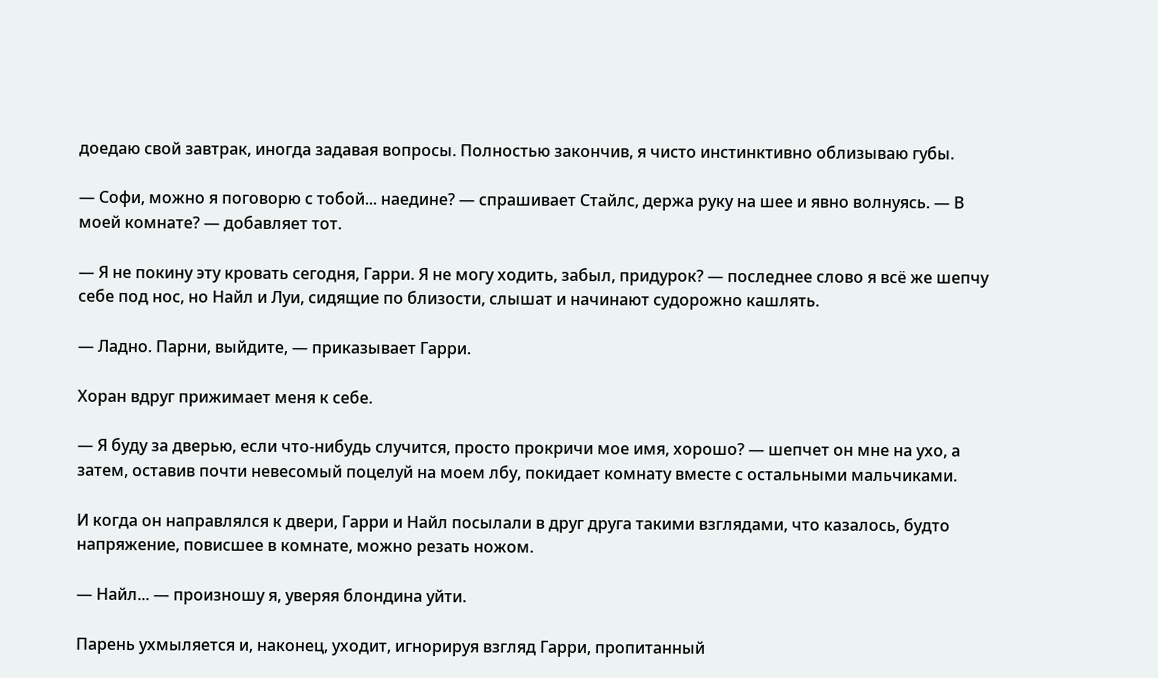доедаю свой завтрак, иногда задавая вопросы. Полностью закончив, я чисто инстинктивно облизываю губы.

— Софи, можно я поговорю с тобой... наедине? — спрашивает Стайлс, держа руку на шее и явно волнуясь. — В моей комнате? — добавляет тот.

— Я не покину эту кровать сегодня, Гарри. Я не могу ходить, забыл, придурок? — последнее слово я всё же шепчу себе под нос, но Найл и Луи, сидящие по близости, слышат и начинают судорожно кашлять.

— Ладно. Парни, выйдите, — приказывает Гарри.

Хоран вдруг прижимает меня к себе.

— Я буду за дверью, если что-нибудь случится, просто прокричи мое имя, хорошо? — шепчет он мне на ухо, а затем, оставив почти невесомый поцелуй на моем лбу, покидает комнату вместе с остальными мальчиками.

И когда он направлялся к двери, Гарри и Найл посылали в друг друга такими взглядами, что казалось, будто напряжение, повисшее в комнате, можно резать ножом.

— Найл... — произношу я, уверяя блондина уйти.

Парень ухмыляется и, наконец, уходит, игнорируя взгляд Гарри, пропитанный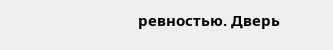ревностью. Дверь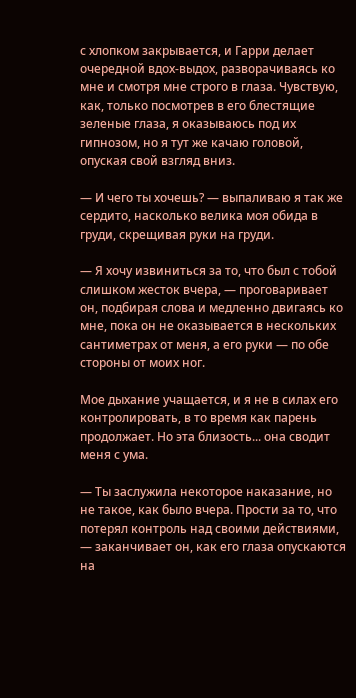с хлопком закрывается, и Гарри делает очередной вдох-выдох, разворачиваясь ко мне и смотря мне строго в глаза. Чувствую, как, только посмотрев в его блестящие зеленые глаза, я оказываюсь под их гипнозом, но я тут же качаю головой, опуская свой взгляд вниз.

— И чего ты хочешь? — выпаливаю я так же сердито, насколько велика моя обида в груди, скрещивая руки на груди.

— Я хочу извиниться за то, что был с тобой слишком жесток вчера, — проговаривает он, подбирая слова и медленно двигаясь ко мне, пока он не оказывается в нескольких сантиметрах от меня, а его руки — по обе стороны от моих ног.

Мое дыхание учащается, и я не в силах его контролировать, в то время как парень продолжает. Но эта близость... она сводит меня с ума.

— Ты заслужила некоторое наказание, но не такое, как было вчера. Прости за то, что потерял контроль над своими действиями, — заканчивает он, как его глаза опускаются на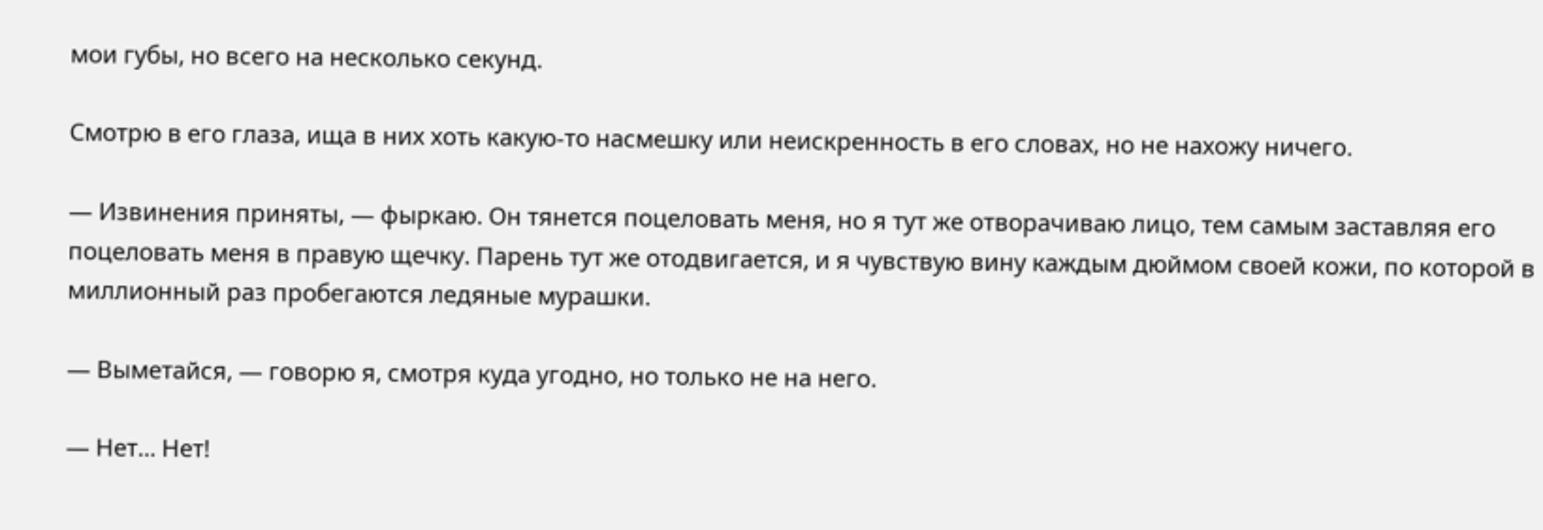мои губы, но всего на несколько секунд.

Смотрю в его глаза, ища в них хоть какую-то насмешку или неискренность в его словах, но не нахожу ничего.

— Извинения приняты, — фыркаю. Он тянется поцеловать меня, но я тут же отворачиваю лицо, тем самым заставляя его поцеловать меня в правую щечку. Парень тут же отодвигается, и я чувствую вину каждым дюймом своей кожи, по которой в миллионный раз пробегаются ледяные мурашки.

— Выметайся, — говорю я, смотря куда угодно, но только не на него.

— Нет... Нет!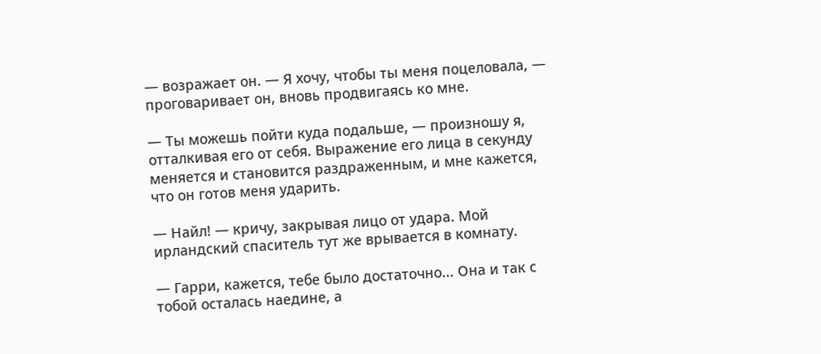— возражает он. — Я хочу, чтобы ты меня поцеловала, — проговаривает он, вновь продвигаясь ко мне.

— Ты можешь пойти куда подальше, — произношу я, отталкивая его от себя. Выражение его лица в секунду меняется и становится раздраженным, и мне кажется, что он готов меня ударить.

— Найл! — кричу, закрывая лицо от удара. Мой ирландский спаситель тут же врывается в комнату.

— Гарри, кажется, тебе было достаточно... Она и так с тобой осталась наедине, а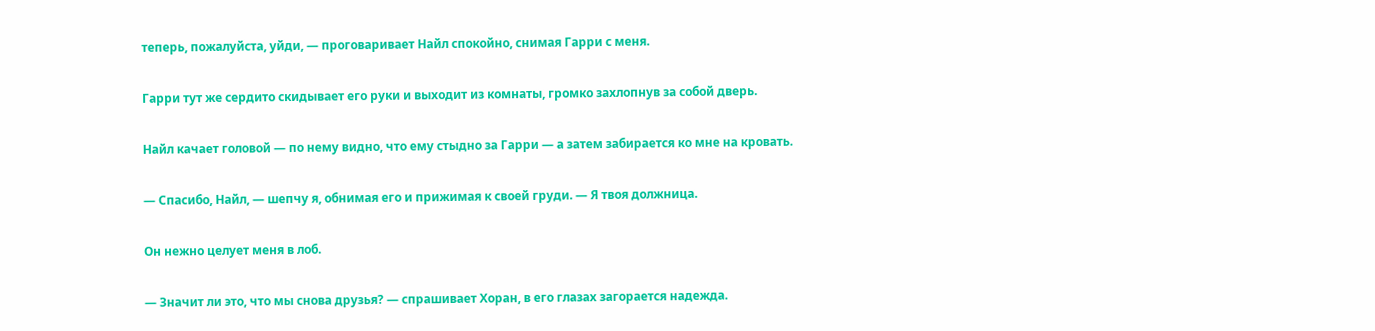теперь, пожалуйста, уйди, — проговаривает Найл спокойно, снимая Гарри с меня.

Гарри тут же сердито скидывает его руки и выходит из комнаты, громко захлопнув за собой дверь.

Найл качает головой — по нему видно, что ему стыдно за Гарри — а затем забирается ко мне на кровать.

— Спасибо, Найл, — шепчу я, обнимая его и прижимая к своей груди. — Я твоя должница.

Он нежно целует меня в лоб.

— Значит ли это, что мы снова друзья? — спрашивает Хоран, в его глазах загорается надежда.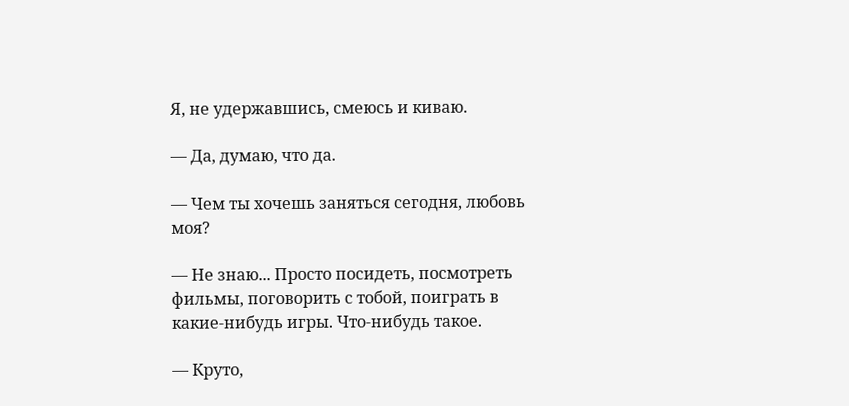Я, не удержавшись, смеюсь и киваю.

— Да, думаю, что да.

— Чем ты хочешь заняться сегодня, любовь моя?

— Не знаю... Просто посидеть, посмотреть фильмы, поговорить с тобой, поиграть в какие-нибудь игры. Что-нибудь такое.

— Круто,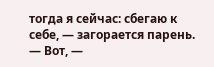тогда я сейчас: сбегаю к себе, — загорается парень. — Вот, —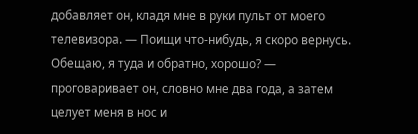добавляет он, кладя мне в руки пульт от моего телевизора. — Поищи что-нибудь, я скоро вернусь. Обещаю, я туда и обратно, хорошо? — проговаривает он, словно мне два года, а затем целует меня в нос и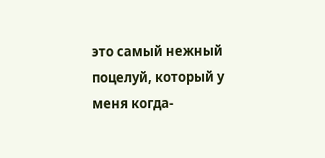это самый нежный поцелуй, который у меня когда-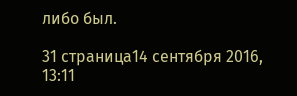либо был.

31 страница14 сентября 2016, 13:11